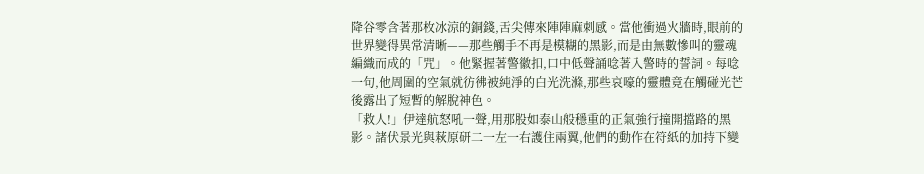降谷零含著那枚冰涼的銅錢,舌尖傳來陣陣麻刺感。當他衝過火牆時,眼前的世界變得異常清晰——那些觸手不再是模糊的黑影,而是由無數慘叫的靈魂編織而成的「咒」。他緊握著警徽扣,口中低聲誦唸著入警時的誓詞。每唸一句,他周圍的空氣就彷彿被純淨的白光洗滌,那些哀嚎的靈體竟在觸碰光芒後露出了短暫的解脫神色。
「救人!」伊達航怒吼一聲,用那股如泰山般穩重的正氣強行撞開擋路的黑影。諸伏景光與萩原研二一左一右護住兩翼,他們的動作在符紙的加持下變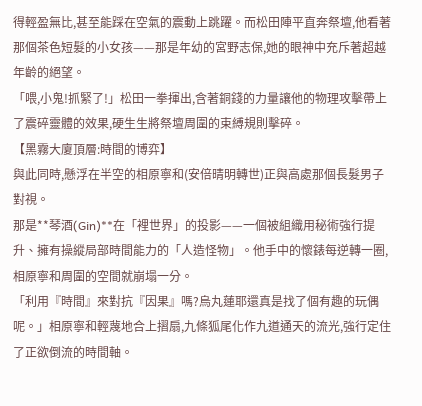得輕盈無比,甚至能踩在空氣的震動上跳躍。而松田陣平直奔祭壇,他看著那個茶色短髮的小女孩——那是年幼的宮野志保,她的眼神中充斥著超越年齡的絕望。
「喂,小鬼!抓緊了!」松田一拳揮出,含著銅錢的力量讓他的物理攻擊帶上了震碎靈體的效果,硬生生將祭壇周圍的束縛規則擊碎。
【黑霧大廈頂層:時間的博弈】
與此同時,懸浮在半空的相原寧和(安倍晴明轉世)正與高處那個長髮男子對視。
那是**琴酒(Gin)**在「裡世界」的投影——一個被組織用秘術強行提升、擁有操縱局部時間能力的「人造怪物」。他手中的懷錶每逆轉一圈,相原寧和周圍的空間就崩塌一分。
「利用『時間』來對抗『因果』嗎?烏丸蓮耶還真是找了個有趣的玩偶呢。」相原寧和輕蔑地合上摺扇,九條狐尾化作九道通天的流光,強行定住了正欲倒流的時間軸。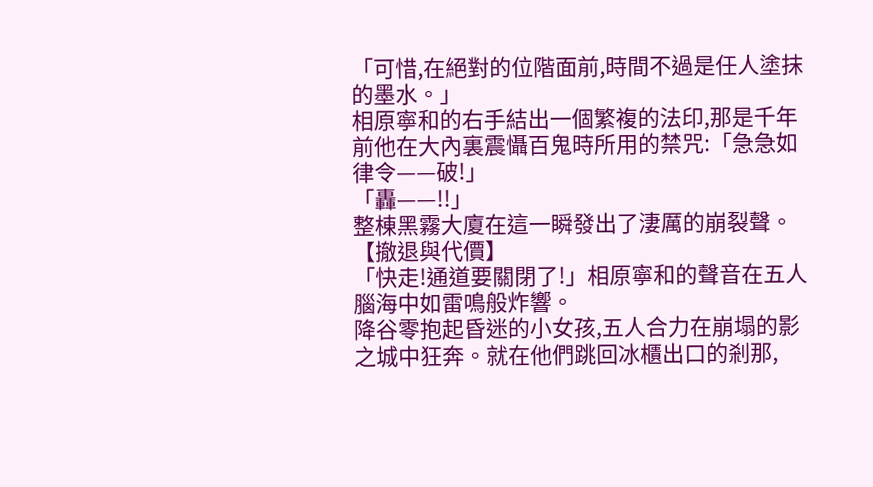「可惜,在絕對的位階面前,時間不過是任人塗抹的墨水。」
相原寧和的右手結出一個繁複的法印,那是千年前他在大內裏震懾百鬼時所用的禁咒:「急急如律令——破!」
「轟——!!」
整棟黑霧大廈在這一瞬發出了淒厲的崩裂聲。
【撤退與代價】
「快走!通道要關閉了!」相原寧和的聲音在五人腦海中如雷鳴般炸響。
降谷零抱起昏迷的小女孩,五人合力在崩塌的影之城中狂奔。就在他們跳回冰櫃出口的剎那,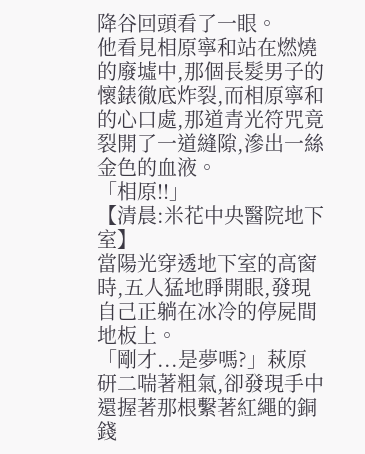降谷回頭看了一眼。
他看見相原寧和站在燃燒的廢墟中,那個長髮男子的懷錶徹底炸裂,而相原寧和的心口處,那道青光符咒竟裂開了一道縫隙,滲出一絲金色的血液。
「相原!!」
【清晨:米花中央醫院地下室】
當陽光穿透地下室的高窗時,五人猛地睜開眼,發現自己正躺在冰冷的停屍間地板上。
「剛才...是夢嗎?」萩原研二喘著粗氣,卻發現手中還握著那根繫著紅繩的銅錢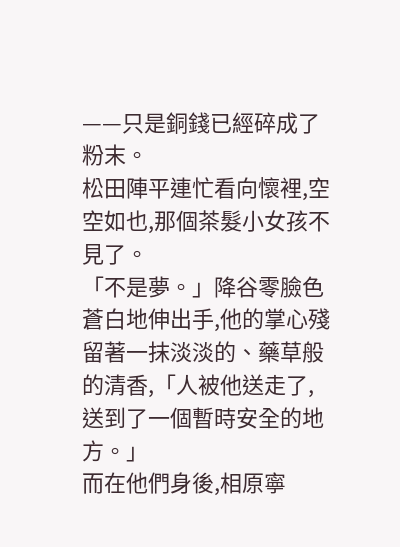——只是銅錢已經碎成了粉末。
松田陣平連忙看向懷裡,空空如也,那個茶髮小女孩不見了。
「不是夢。」降谷零臉色蒼白地伸出手,他的掌心殘留著一抹淡淡的、藥草般的清香,「人被他送走了,送到了一個暫時安全的地方。」
而在他們身後,相原寧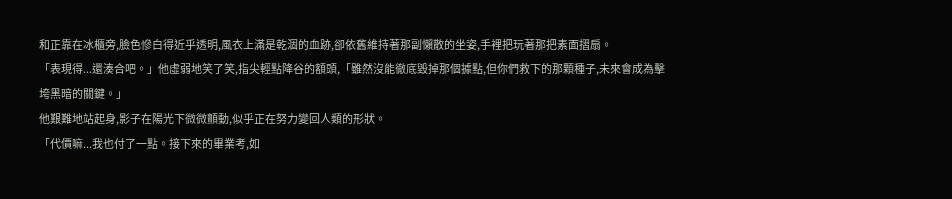和正靠在冰櫃旁,臉色慘白得近乎透明,風衣上滿是乾涸的血跡,卻依舊維持著那副懶散的坐姿,手裡把玩著那把素面摺扇。
「表現得...還湊合吧。」他虛弱地笑了笑,指尖輕點降谷的額頭,「雖然沒能徹底毀掉那個據點,但你們救下的那顆種子,未來會成為擊垮黑暗的關鍵。」
他艱難地站起身,影子在陽光下微微顫動,似乎正在努力變回人類的形狀。
「代價嘛...我也付了一點。接下來的畢業考,如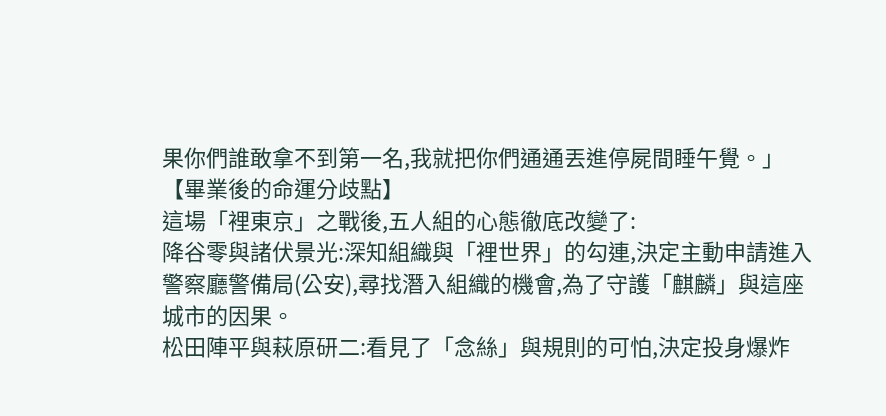果你們誰敢拿不到第一名,我就把你們通通丟進停屍間睡午覺。」
【畢業後的命運分歧點】
這場「裡東京」之戰後,五人組的心態徹底改變了:
降谷零與諸伏景光:深知組織與「裡世界」的勾連,決定主動申請進入警察廳警備局(公安),尋找潛入組織的機會,為了守護「麒麟」與這座城市的因果。
松田陣平與萩原研二:看見了「念絲」與規則的可怕,決定投身爆炸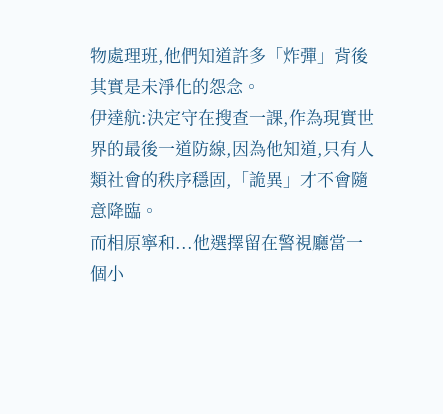物處理班,他們知道許多「炸彈」背後其實是未淨化的怨念。
伊達航:決定守在搜查一課,作為現實世界的最後一道防線,因為他知道,只有人類社會的秩序穩固,「詭異」才不會隨意降臨。
而相原寧和...他選擇留在警視廳當一個小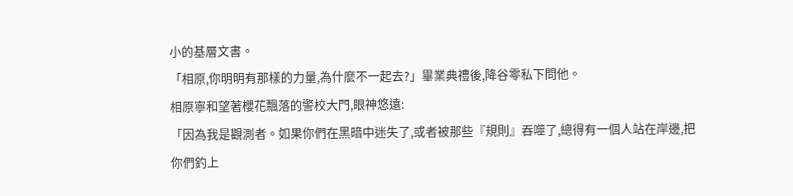小的基層文書。
「相原,你明明有那樣的力量,為什麼不一起去?」畢業典禮後,降谷零私下問他。
相原寧和望著櫻花飄落的警校大門,眼神悠遠:
「因為我是觀測者。如果你們在黑暗中迷失了,或者被那些『規則』吞噬了,總得有一個人站在岸邊,把你們釣上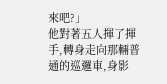來吧?」
他對著五人揮了揮手,轉身走向那輛普通的巡邏車,身影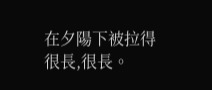在夕陽下被拉得很長,很長。